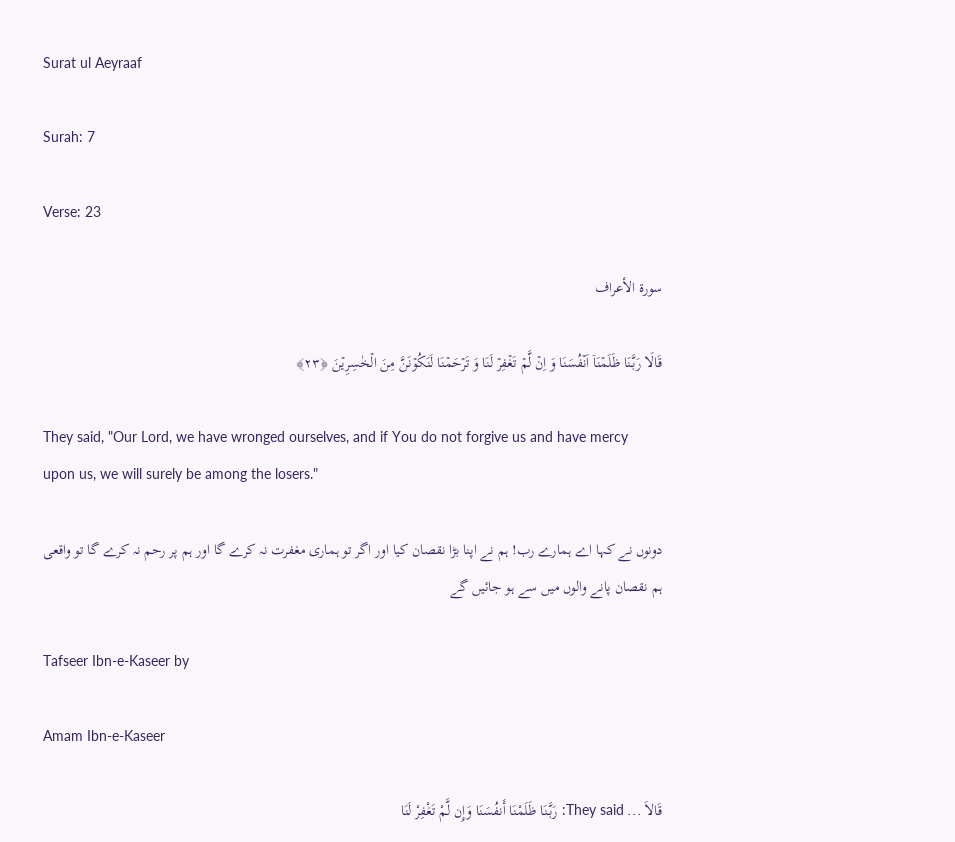Surat ul Aeyraaf

Surah: 7

Verse: 23

سورة الأعراف

قَالَا رَبَّنَا ظَلَمۡنَاۤ اَنۡفُسَنَا وَ اِنۡ لَّمۡ تَغۡفِرۡ لَنَا وَ تَرۡحَمۡنَا لَنَکُوۡنَنَّ مِنَ الۡخٰسِرِیۡنَ ﴿۲۳﴾

They said, "Our Lord, we have wronged ourselves, and if You do not forgive us and have mercy upon us, we will surely be among the losers."

دونوں نے کہا اے ہمارے رب! ہم نے اپنا بڑا نقصان کیا اور اگر تو ہماری مغفرت نہ کرے گا اور ہم پر رحم نہ کرے گا تو واقعی ہم نقصان پانے والوں میں سے ہو جائیں گے

Tafseer Ibn-e-Kaseer by

Amam Ibn-e-Kaseer

قَالاَ ... They said: رَبَّنَا ظَلَمْنَا أَنفُسَنَا وَإِن لَّمْ تَغْفِرْ لَنَا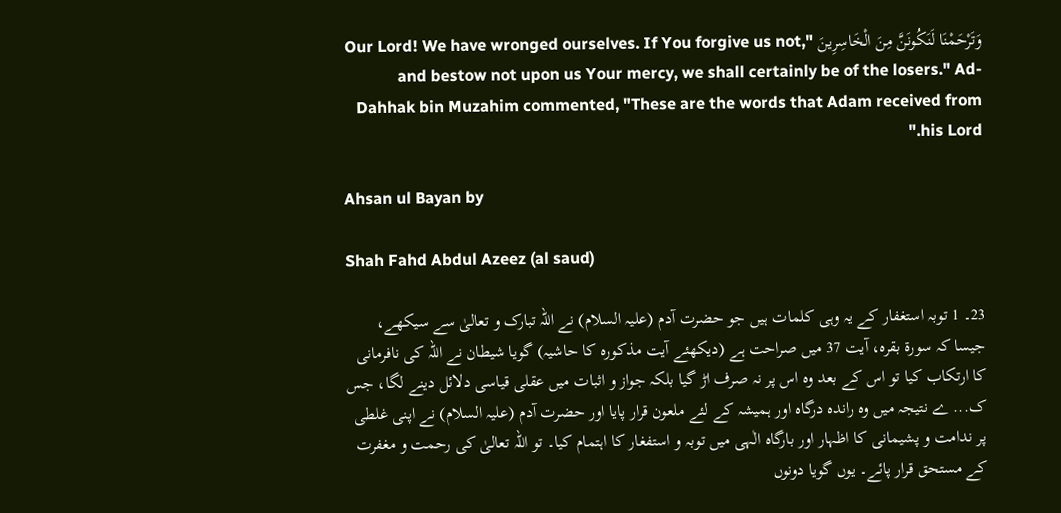وَتَرْحَمْنَا لَنَكُونَنَّ مِنَ الْخَاسِرِينَ "Our Lord! We have wronged ourselves. If You forgive us not, and bestow not upon us Your mercy, we shall certainly be of the losers." Ad-Dahhak bin Muzahim commented, "These are the words that Adam received from his Lord."

Ahsan ul Bayan by

Shah Fahd Abdul Azeez (al saud)

23۔ 1 توبہ استغفار کے یہ وہی کلمات ہیں جو حضرت آدم (علیہ السلام) نے اللہ تبارک و تعالیٰ سے سیکھے، جیسا کہ سورة بقرہ، آیت 37 میں صراحت ہے (دیکھئے آیت مذکورہ کا حاشیہ) گویا شیطان نے اللہ کی نافرمانی کا ارتکاب کیا تو اس کے بعد وہ اس پر نہ صرف اڑ گیا بلکہ جواز و اثبات میں عقلی قیاسی دلائل دینے لگا، جس ک... ے نتیجہ میں وہ راندہ درگاہ اور ہمیشہ کے لئے ملعون قرار پایا اور حضرت آدم (علیہ السلام) نے اپنی غلطی پر ندامت و پشیمانی کا اظہار اور بارگاہ الٰہی میں توبہ و استفغار کا اہتمام کیا۔ تو اللہ تعالیٰ کی رحمت و مغفرت کے مستحق قرار پائے۔ یوں گویا دونوں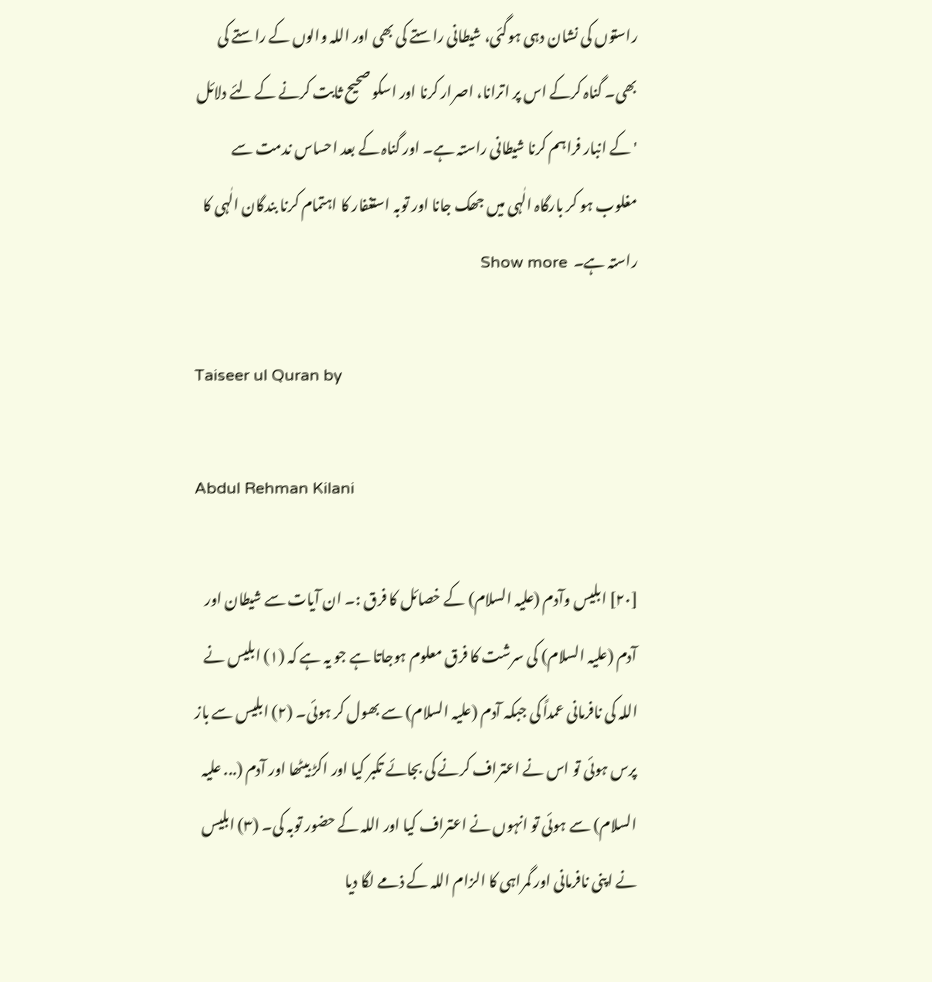راستوں کی نشان دہی ہوگئی، شیطانی راستے کی بھی اور اللہ والوں کے راستے کی بھی۔ گناہ کرکے اس پر اترانا، اصرار کرنا اور اسکو صحیح ثابت کرنے کے لئے دلائل ' کے انبار فراہم کرنا شیطانی راستہ ہے۔ اور گناہ کے بعد احساس ندمت سے مغلوب ہو کر بارگاہ الٰہی میں جھک جانا اور توبہ استغفار کا اہتمام کرنا بندگان الٰہی کا راستہ ہے۔  Show more

Taiseer ul Quran by

Abdul Rehman Kilani

[٢٠] ابلیس وآدم (علیہ السلام) کے خصائل کا فرق :۔ ان آیات سے شیطان اور آدم (علیہ السلام) کی سرشت کا فرق معلوم ہوجاتا ہے جو یہ ہے کہ (١) ابلیس نے اللہ کی نافرمانی عمداً کی جبکہ آدم (علیہ السلام) سے بھول کر ہوئی۔ (٢) ابلیس سے باز پرس ہوئی تو اس نے اعتراف کرنے کی بجائے تکبر کیا اور اکڑ بیٹھا اور آدم (... علیہ السلام) سے ہوئی تو انہوں نے اعتراف کیا اور اللہ کے حضور توبہ کی۔ (٣) ابلیس نے اپنی نافرمانی اور گمراہی کا الزام اللہ کے ذمے لگا دیا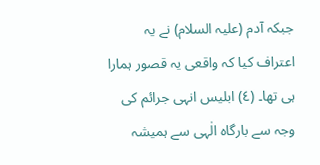جبکہ آدم (علیہ السلام) نے یہ اعتراف کیا کہ واقعی یہ قصور ہمارا ہی تھا۔ (٤) ابلیس انہی جرائم کی وجہ سے بارگاہ الٰہی سے ہمیشہ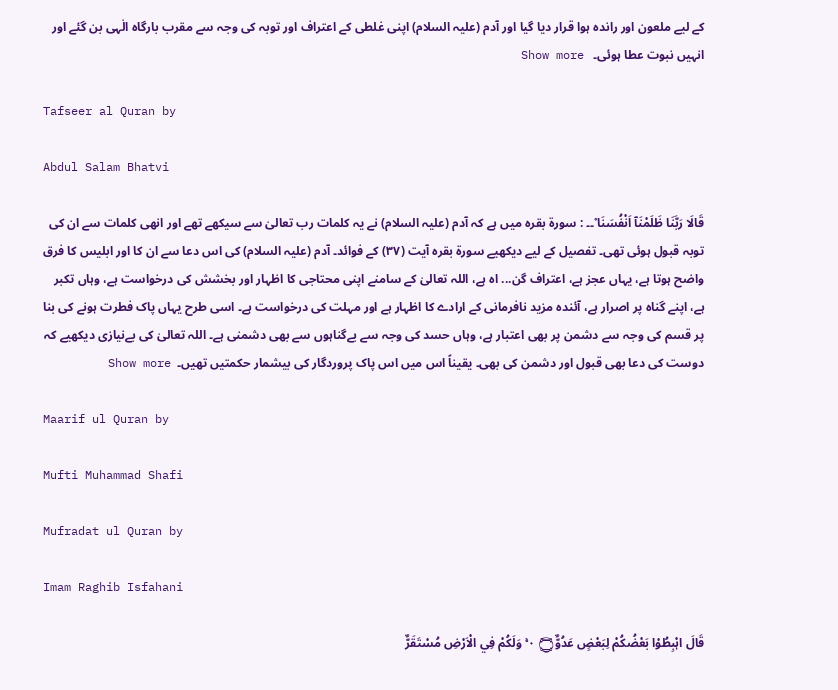کے لیے ملعون اور راندہ ہوا قرار دیا گیا اور آدم (علیہ السلام) اپنی غلطی کے اعتراف اور توبہ کی وجہ سے مقرب بارگاہ الٰہی بن گئے اور انہیں نبوت عطا ہوئی۔   Show more

Tafseer al Quran by

Abdul Salam Bhatvi

قَالَا رَبَّنَا ظَلَمْنَآ اَنْفُسَنَا ۫۔۔ : سورة بقرہ میں ہے کہ آدم (علیہ السلام) نے یہ کلمات رب تعالیٰ سے سیکھے تھے اور انھی کلمات سے ان کی توبہ قبول ہوئی تھی۔ تفصیل کے لیے دیکھیے سورة بقرہ آیت (٣٧) کے فوائد۔ آدم (علیہ السلام) کی اس دعا سے ان کا اور ابلیس کا فرق واضح ہوتا ہے، یہاں عجز ہے، اعتراف گن... اہ ہے، اللہ تعالیٰ کے سامنے اپنی محتاجی کا اظہار اور بخشش کی درخواست ہے، وہاں تکبر ہے، اپنے گناہ پر اصرار ہے، آئندہ مزید نافرمانی کے ارادے کا اظہار ہے اور مہلت کی درخواست ہے۔ اسی طرح یہاں پاک فطرت ہونے کی بنا پر قسم کی وجہ سے دشمن پر بھی اعتبار ہے، وہاں حسد کی وجہ سے بےگناہوں سے بھی دشمنی ہے۔ اللہ تعالیٰ کی بےنیازی دیکھیے کہ دوست کی دعا بھی قبول اور دشمن کی بھی۔ یقیناً اس میں اس پاک پروردگار کی بیشمار حکمتیں تھیں۔  Show more

Maarif ul Quran by

Mufti Muhammad Shafi

Mufradat ul Quran by

Imam Raghib Isfahani

قَالَ اہْبِطُوْا بَعْضُكُمْ لِبَعْضٍ عَدُوٌّ۝ ٠ ۚ وَلَكُمْ فِي الْاَرْضِ مُسْتَقَرٌّ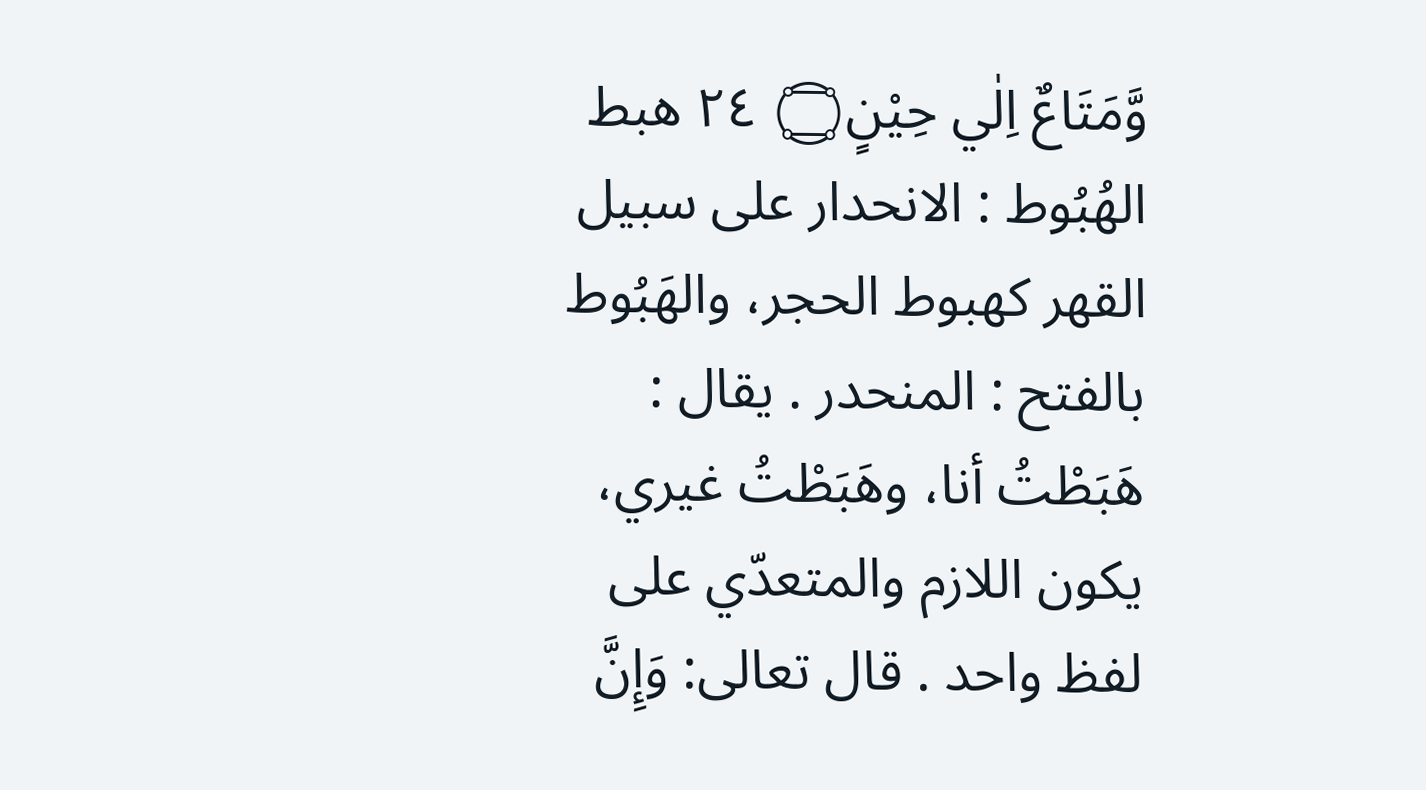وَّمَتَاعٌ اِلٰي حِيْنٍ۝ ٢٤ هبط الهُبُوط : الانحدار علی سبیل القهر كهبوط الحجر، والهَبُوط بالفتح : المنحدر . يقال : هَبَطْتُ أنا، وهَبَطْتُ غيري، يكون اللازم والمتعدّي علی لفظ واحد . قال تعالی: وَإِنَّ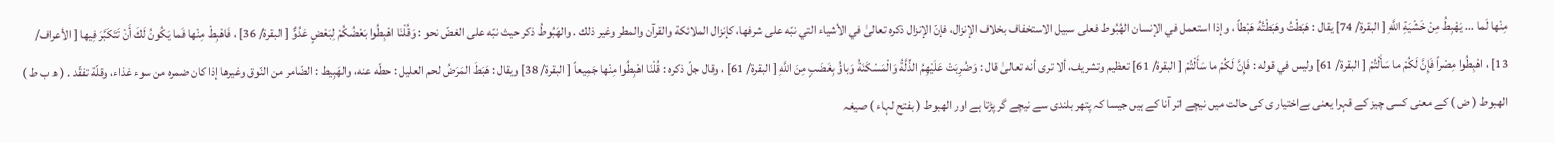مِنْها لَما ... يَهْبِطُ مِنْ خَشْيَةِ اللَّهِ [ البقرة/ 74] يقال : هَبَطْتُ وهَبَطْتُهُ هَبْطاً ، وإذا استعمل في الإنسان الهُبُوط فعلی سبیل الاستخفاف بخلاف الإنزال، فإنّ الإنزال ذكره تعالیٰ في الأشياء التي نبّه علی شرفها، كإنزال الملائكة والقرآن والمطر وغیر ذلك . والهَبُوطُ ذکر حيث نبّه علی الغضّ نحو : وَقُلْنَا اهْبِطُوا بَعْضُكُمْ لِبَعْضٍ عَدُوٌّ [ البقرة/ 36] ، فَاهْبِطْ مِنْها فَما يَكُونُ لَكَ أَنْ تَتَكَبَّرَ فِيها [ الأعراف/ 13] ، اهْبِطُوا مِصْراً فَإِنَّ لَكُمْ ما سَأَلْتُمْ [ البقرة/ 61] ولیس في قوله : فَإِنَّ لَكُمْ ما سَأَلْتُمْ [ البقرة/ 61] تعظیم وتشریف، ألا تری أنه تعالیٰ قال : وَضُرِبَتْ عَلَيْهِمُ الذِّلَّةُ وَالْمَسْكَنَةُ وَباؤُ بِغَضَبٍ مِنَ اللَّهِ [ البقرة/ 61] ، وقال جلّ ذكره : قُلْنَا اهْبِطُوا مِنْها جَمِيعاً [ البقرة/ 38] ويقال : هَبَطَ المَرَضُ لحم العلیل : حطّه عنه، والهَبِيط : الضّامر من النّوق وغیرها إذا کان ضمره من سوء غذاء، وقلّة تفقّد . ( ھ ب ط ) الھبوط ( ض ) کے معنی کسی چیز کے قہرا یعنی بےاختیار ی کی حالت میں نیچے اتر آنا کے ہیں جیسا کہ پتھر بلندی سے نیچے گر پڑتا ہے اور الھبوط ( بفتح لہاء ) صیغہ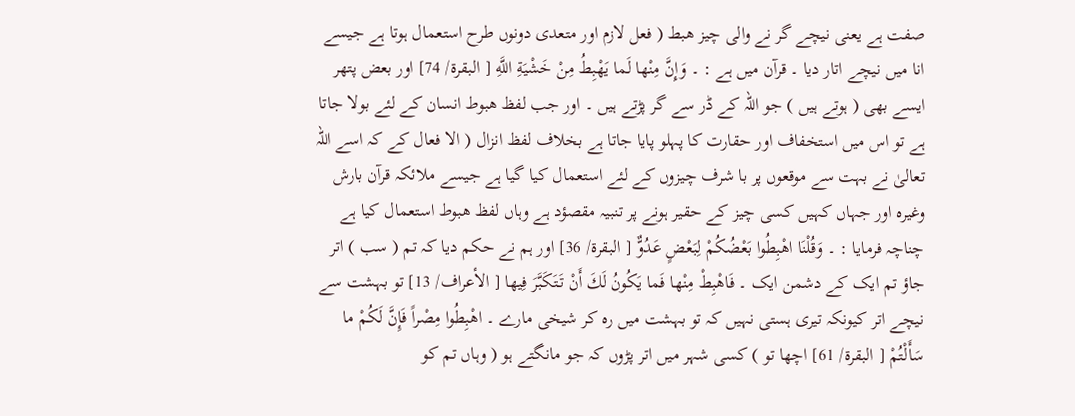صفت ہے یعنی نیچے گر نے والی چیز ھبط ( فعل لازم اور متعدی دونوں طرح استعمال ہوتا ہے جیسے انا میں نیچے اتار دیا ۔ قرآن میں ہے : ۔ وَإِنَّ مِنْها لَما يَهْبِطُ مِنْ خَشْيَةِ اللَّهِ [ البقرة/ 74] اور بعض پتھر ایسے بھی ( ہوتے ہیں ) جو اللہ کے ڈر سے گر پڑتے ہیں ۔ اور جب لفظ ھبوط انسان کے لئے بولا جاتا ہے تو اس میں استخفاف اور حقارت کا پہلو پایا جاتا ہے بخلاف لفظ انزال ( الا فعال کے کہ اسے اللہ تعالیٰ نے بہت سے موقعوں پر با شرف چیزوں کے لئے استعمال کیا گیا ہے جیسے ملائکہ قرآن بارش وغیرہ اور جہاں کہیں کسی چیز کے حقیر ہونے پر تنبیہ مقصؤد ہے وہاں لفظ ھبوط استعمال کیا ہے چناچہ فرمایا : ۔ وَقُلْنَا اهْبِطُوا بَعْضُكُمْ لِبَعْضٍ عَدُوٌّ [ البقرة/ 36] اور ہم نے حکم دیا کہ تم ( سب ) اتر جاؤ تم ایک کے دشمن ایک ۔ فَاهْبِطْ مِنْها فَما يَكُونُ لَكَ أَنْ تَتَكَبَّرَ فِيها [ الأعراف/ 13] تو بہشت سے نیچے اتر کیونکہ تیری ہستی نہیں کہ تو بہشت میں رہ کر شیخی مارے ۔ اهْبِطُوا مِصْراً فَإِنَّ لَكُمْ ما سَأَلْتُمْ [ البقرة/ 61] اچھا تو ) کسی شہر میں اتر پڑوں کہ جو مانگتے ہو ( وہاں تم کو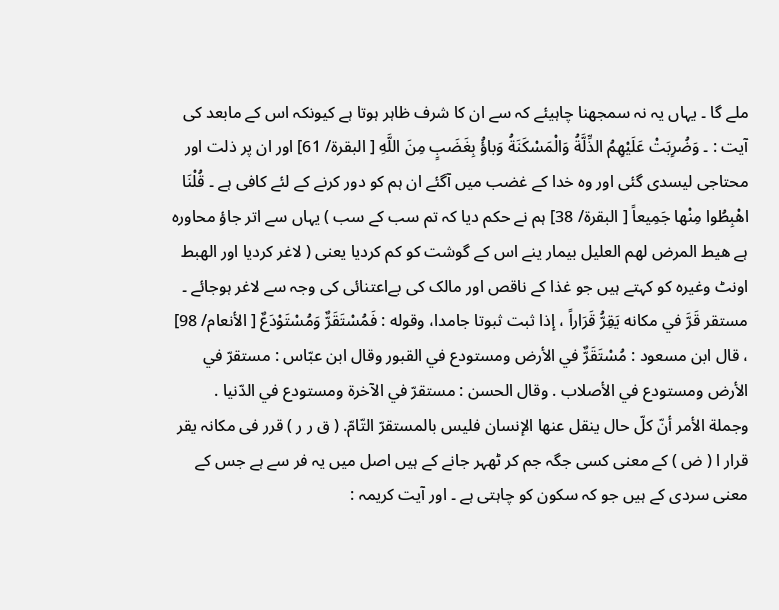ملے گا ۔ یہاں یہ نہ سمجھنا چاہیئے کہ سے ان کا شرف ظاہر ہوتا ہے کیونکہ اس کے مابعد کی آیت : ۔ وَضُرِبَتْ عَلَيْهِمُ الذِّلَّةُ وَالْمَسْكَنَةُ وَباؤُ بِغَضَبٍ مِنَ اللَّهِ [ البقرة/ 61] اور ان پر ذلت اور محتاجی لیسدی گئی اور وہ خدا کے غضب میں آگئے ان ہم کو دور کرنے کے لئے کافی ہے ۔ قُلْنَا اهْبِطُوا مِنْها جَمِيعاً [ البقرة/ 38] ہم نے حکم دیا کہ تم سب کے سب ) یہاں سے اتر جاؤ محاورہ ہے ھیط المرض لھم العلیل بیمار ینے اس کے گوشت کو کم کردیا یعنی ( لاغر کردیا اور الھبط اونٹ وغیرہ کو کہتے ہیں جو غذا کے ناقص اور مالک کی بےاعتنائی کی وجہ سے لاغر ہوجائے ۔ مستقر قَرَّ في مکانه يَقِرُّ قَرَاراً ، إذا ثبت ثبوتا جامدا، وقوله : فَمُسْتَقَرٌّ وَمُسْتَوْدَعٌ [ الأنعام/ 98] ، قال ابن مسعود : مُسْتَقَرٌّ في الأرض ومستودع في القبور وقال ابن عبّاس : مستقرّ في الأرض ومستودع في الأصلاب . وقال الحسن : مستقرّ في الآخرة ومستودع في الدّنيا . وجملة الأمر أنّ كلّ حال ينقل عنها الإنسان فلیس بالمستقرّ التّامّ. ( ق ر ر ) قرر فی مکانہ یقر قرار ا ( ض ) کے معنی کسی جگہ جم کر ٹھہر جانے کے ہیں اصل میں یہ فر سے ہے جس کے معنی سردی کے ہیں جو کہ سکون کو چاہتی ہے ۔ اور آیت کریمہ :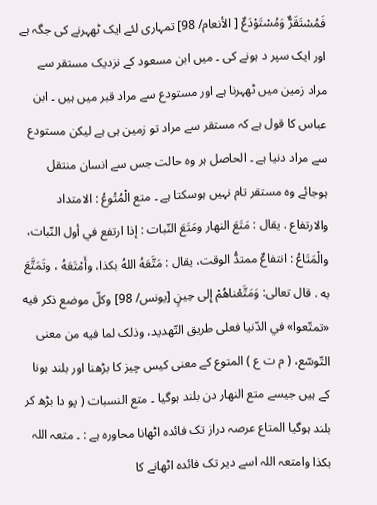فَمُسْتَقَرٌّ وَمُسْتَوْدَعٌ [ الأنعام/ 98] تمہاری لئے ایک ٹھہرنے کی جگہ ہے اور ایک سپر د ہونے کی ۔ میں ابن مسعود کے نزدیک مستقر سے مراد زمین میں ٹھہرنا ہے اور مستودع سے مراد قبر میں ہیں ۔ ابن عباس کا قول ہے کہ مستقر سے مراد تو زمین ہی ہے لیکن مستودع سے مراد دنیا ہے ۔ الحاصل ہر وہ حالت جس سے انسان منتقل ہوجائے وہ مستقر تام نہیں ہوسکتا ہے ۔ متع الْمُتُوعُ : الامتداد والارتفاع . يقال : مَتَعَ النهار ومَتَعَ النّبات : إذا ارتفع في أول النّبات، والْمَتَاعُ : انتفاعٌ ممتدُّ الوقت، يقال : مَتَّعَهُ اللهُ بکذا، وأَمْتَعَهُ ، وتَمَتَّعَ به . قال تعالی: وَمَتَّعْناهُمْ إِلى حِينٍ [يونس/ 98] وكلّ موضع ذکر فيه «تمتّعوا» في الدّنيا فعلی طریق التّهديد، وذلک لما فيه من معنی التّوسّع، ( م ت ع ) المتوع کے معنی کیس چیز کا بڑھنا اور بلند ہونا کے ہیں جیسے متع النھار دن بلند ہوگیا ۔ متع النسبات ( پو دا بڑھ کر بلند ہوگیا المتاع عرصہ دراز تک فائدہ اٹھانا محاورہ ہے : ۔ متعہ اللہ بکذا وامتعہ اللہ اسے دیر تک فائدہ اٹھانے کا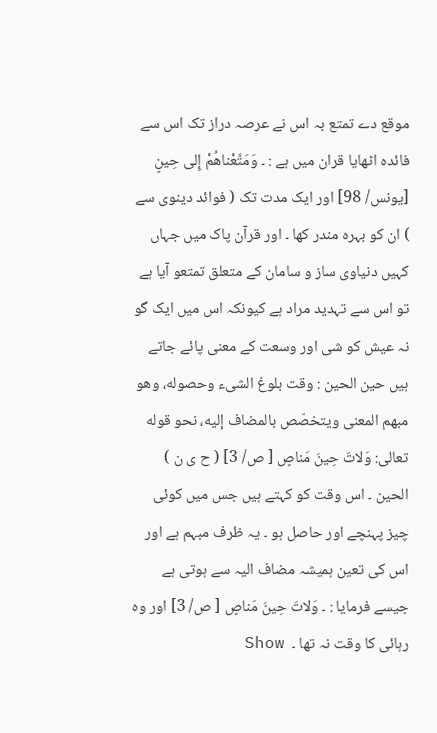موقع دے تمتع بہ اس نے عرصہ دراز تک اس سے فائدہ اٹھایا قران میں ہے : ۔ وَمَتَّعْناهُمْ إِلى حِينٍ [يونس/ 98] اور ایک مدت تک ( فوائد دینوی سے ) ان کو بہرہ مندر کھا ۔ اور قرآن پاک میں جہاں کہیں دنیاوی ساز و سامان کے متعلق تمتعو آیا ہے تو اس سے تہدید مراد ہے کیونکہ اس میں ایک گو نہ عیش کو شی اور وسعت کے معنی پائے جاتے ہیں حين الحین : وقت بلوغ الشیء وحصوله، وهو مبهم المعنی ويتخصّص بالمضاف إليه، نحو قوله تعالی: وَلاتَ حِينَ مَناصٍ [ ص/ 3] ( ح ی ن ) الحین ۔ اس وقت کو کہتے ہیں جس میں کوئی چیز پہنچے اور حاصل ہو ۔ یہ ظرف مبہم ہے اور اس کی تعین ہمیشہ مضاف الیہ سے ہوتی ہے جیسے فرمایا : ۔ وَلاتَ حِينَ مَناصٍ [ ص/ 3] اور وہ رہائی کا وقت نہ تھا ۔  Show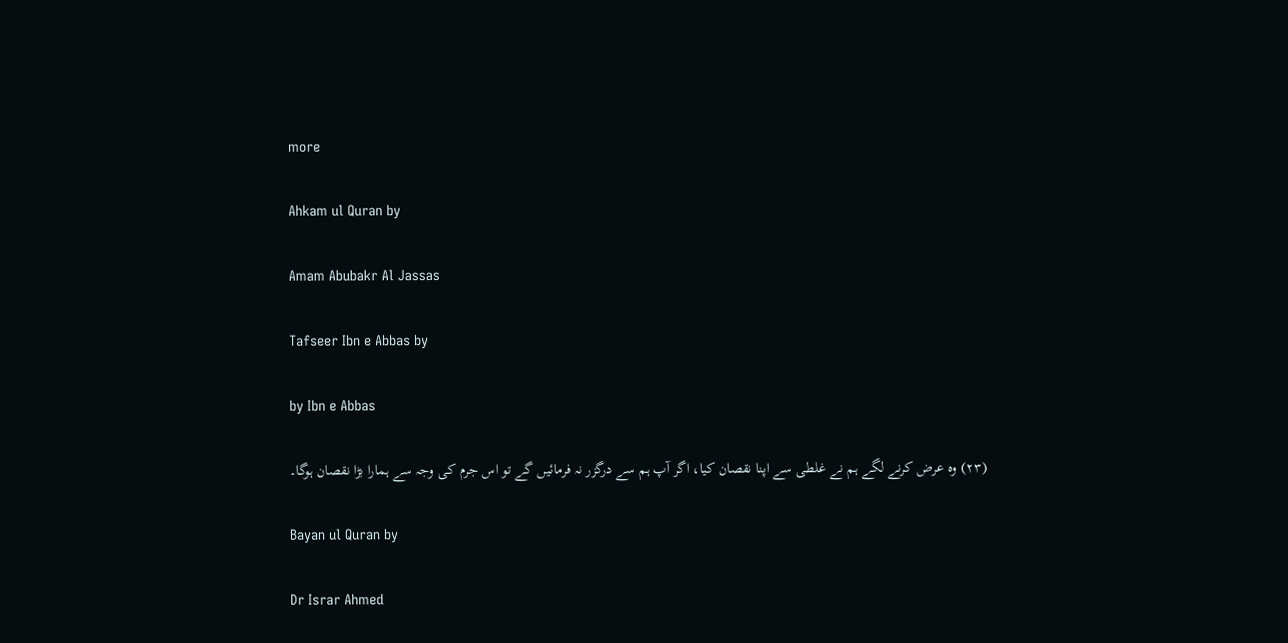more

Ahkam ul Quran by

Amam Abubakr Al Jassas

Tafseer Ibn e Abbas by

by Ibn e Abbas

(٢٣) وہ عرض کرنے لگے ہم نے غلطی سے اپنا نقصان کیا، اگر آپ ہم سے درگزر نہ فرمائیں گے تو اس جرم کی وجہ سے ہمارا بڑا نقصان ہوگا۔

Bayan ul Quran by

Dr Israr Ahmed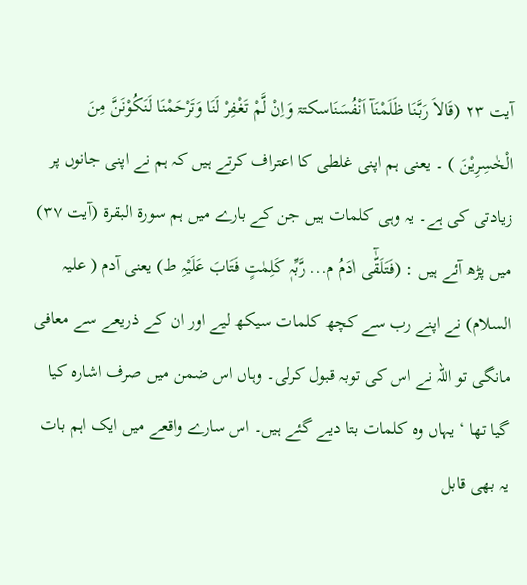آیت ٢٣ (قَالاَ رَبَّنَا ظَلَمْنَآ اَنْفُسَنَاسکتۃ وَاِنْ لَّمْ تَغْفِرْ لَنَا وَتَرْحَمْنَا لَنَکُوْنَنَّ مِنَ الْخٰسِرِیْنَ ) ۔ یعنی ہم اپنی غلطی کا اعتراف کرتے ہیں کہ ہم نے اپنی جانوں پر زیادتی کی ہے۔ یہ وہی کلمات ہیں جن کے بارے میں ہم سورة البقرۃ (آیت ٣٧) میں پڑھ آئے ہیں : (فَتَلَقّٰٓی اٰدَمُ م... رَّبِّہٖ کَلِمٰتٍ فَتَابَ عَلَیْہِ ط) یعنی آدم ( علیہ السلام) نے اپنے رب سے کچھ کلمات سیکھ لیے اور ان کے ذریعے سے معافی مانگی تو اللہ نے اس کی توبہ قبول کرلی۔ وہاں اس ضمن میں صرف اشارہ کیا گیا تھا ‘ یہاں وہ کلمات بتا دیے گئے ہیں۔ اس سارے واقعے میں ایک اہم بات یہ بھی قابل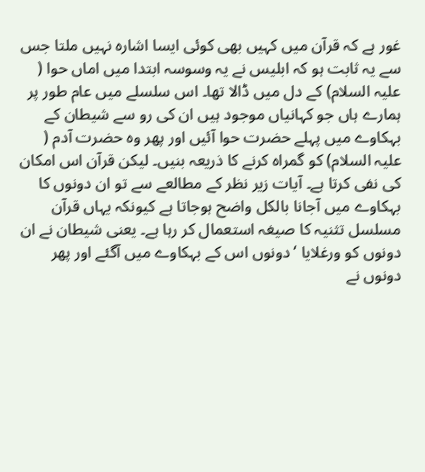غور ہے کہ قرآن میں کہیں بھی کوئی ایسا اشارہ نہیں ملتا جس سے یہ ثابت ہو کہ ابلیس نے یہ وسوسہ ابتدا میں اماں حوا ( علیہ السلام) کے دل میں ڈالا تھا۔ اس سلسلے میں عام طور پر ہمارے ہاں جو کہانیاں موجود ہیں ان کی رو سے شیطان کے بہکاوے میں پہلے حضرت حوا آئیں اور پھر وہ حضرت آدم ( علیہ السلام) کو گمراہ کرنے کا ذریعہ بنیں۔ لیکن قرآن اس امکان کی نفی کرتا ہے۔ آیات زیر نظر کے مطالعے سے تو ان دونوں کا بہکاوے میں آجانا بالکل واضح ہوجاتا ہے کیونکہ یہاں قرآن مسلسل تثنیہ کا صیغہ استعمال کر رہا ہے۔ یعنی شیطان نے ان دونوں کو ورغلایا ‘ دونوں اس کے بہکاوے میں آگئے اور پھر دونوں نے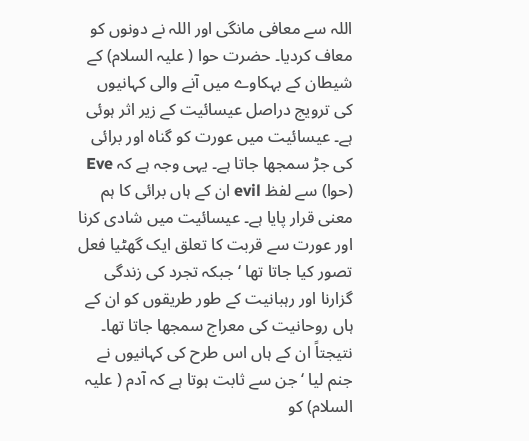اللہ سے معافی مانگی اور اللہ نے دونوں کو معاف کردیا۔ حضرت حوا ( علیہ السلام) کے شیطان کے بہکاوے میں آنے والی کہانیوں کی ترویج دراصل عیسائیت کے زیر اثر ہوئی ہے۔ عیسائیت میں عورت کو گناہ اور برائی کی جڑ سمجھا جاتا ہے۔ یہی وجہ ہے کہ Eve (حوا) سے لفظ evil ان کے ہاں برائی کا ہم معنی قرار پایا ہے۔ عیسائیت میں شادی کرنا اور عورت سے قربت کا تعلق ایک گھٹیا فعل تصور کیا جاتا تھا ‘ جبکہ تجرد کی زندگی گزارنا اور رہبانیت کے طور طریقوں کو ان کے ہاں روحانیت کی معراج سمجھا جاتا تھا۔ نتیجتاً ان کے ہاں اس طرح کی کہانیوں نے جنم لیا ‘ جن سے ثابت ہوتا ہے کہ آدم ( علیہ السلام) کو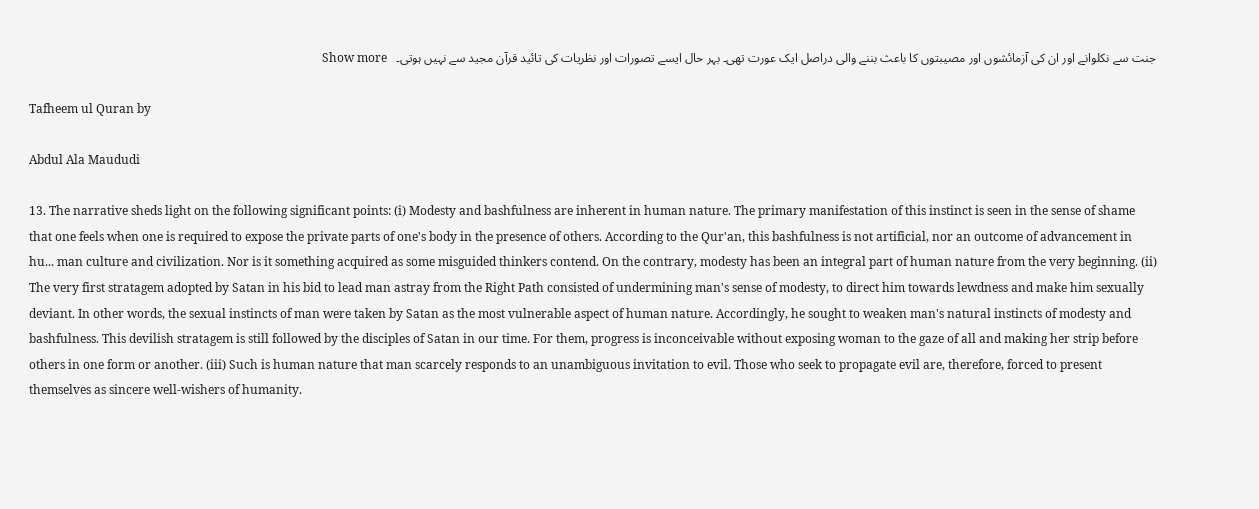جنت سے نکلوانے اور ان کی آزمائشوں اور مصیبتوں کا باعث بننے والی دراصل ایک عورت تھی۔ بہر حال ایسے تصورات اور نظریات کی تائید قرآن مجید سے نہیں ہوتی۔   Show more

Tafheem ul Quran by

Abdul Ala Maududi

13. The narrative sheds light on the following significant points: (i) Modesty and bashfulness are inherent in human nature. The primary manifestation of this instinct is seen in the sense of shame that one feels when one is required to expose the private parts of one's body in the presence of others. According to the Qur'an, this bashfulness is not artificial, nor an outcome of advancement in hu... man culture and civilization. Nor is it something acquired as some misguided thinkers contend. On the contrary, modesty has been an integral part of human nature from the very beginning. (ii) The very first stratagem adopted by Satan in his bid to lead man astray from the Right Path consisted of undermining man's sense of modesty, to direct him towards lewdness and make him sexually deviant. In other words, the sexual instincts of man were taken by Satan as the most vulnerable aspect of human nature. Accordingly, he sought to weaken man's natural instincts of modesty and bashfulness. This devilish stratagem is still followed by the disciples of Satan in our time. For them, progress is inconceivable without exposing woman to the gaze of all and making her strip before others in one form or another. (iii) Such is human nature that man scarcely responds to an unambiguous invitation to evil. Those who seek to propagate evil are, therefore, forced to present themselves as sincere well-wishers of humanity.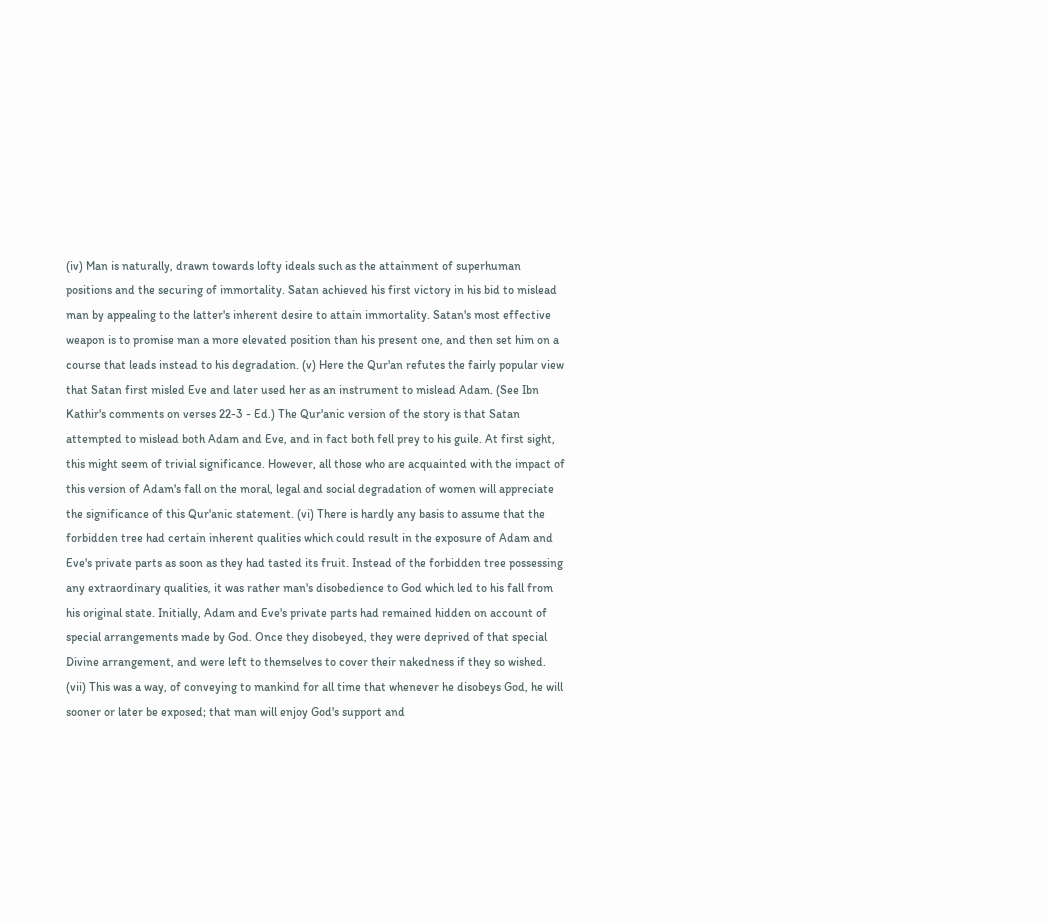(iv) Man is naturally, drawn towards lofty ideals such as the attainment of superhuman positions and the securing of immortality. Satan achieved his first victory in his bid to mislead man by appealing to the latter's inherent desire to attain immortality. Satan's most effective weapon is to promise man a more elevated position than his present one, and then set him on a course that leads instead to his degradation. (v) Here the Qur'an refutes the fairly popular view that Satan first misled Eve and later used her as an instrument to mislead Adam. (See Ibn Kathir's comments on verses 22-3 - Ed.) The Qur'anic version of the story is that Satan attempted to mislead both Adam and Eve, and in fact both fell prey to his guile. At first sight, this might seem of trivial significance. However, all those who are acquainted with the impact of this version of Adam's fall on the moral, legal and social degradation of women will appreciate the significance of this Qur'anic statement. (vi) There is hardly any basis to assume that the forbidden tree had certain inherent qualities which could result in the exposure of Adam and Eve's private parts as soon as they had tasted its fruit. Instead of the forbidden tree possessing any extraordinary qualities, it was rather man's disobedience to God which led to his fall from his original state. Initially, Adam and Eve's private parts had remained hidden on account of special arrangements made by God. Once they disobeyed, they were deprived of that special Divine arrangement, and were left to themselves to cover their nakedness if they so wished. (vii) This was a way, of conveying to mankind for all time that whenever he disobeys God, he will sooner or later be exposed; that man will enjoy God's support and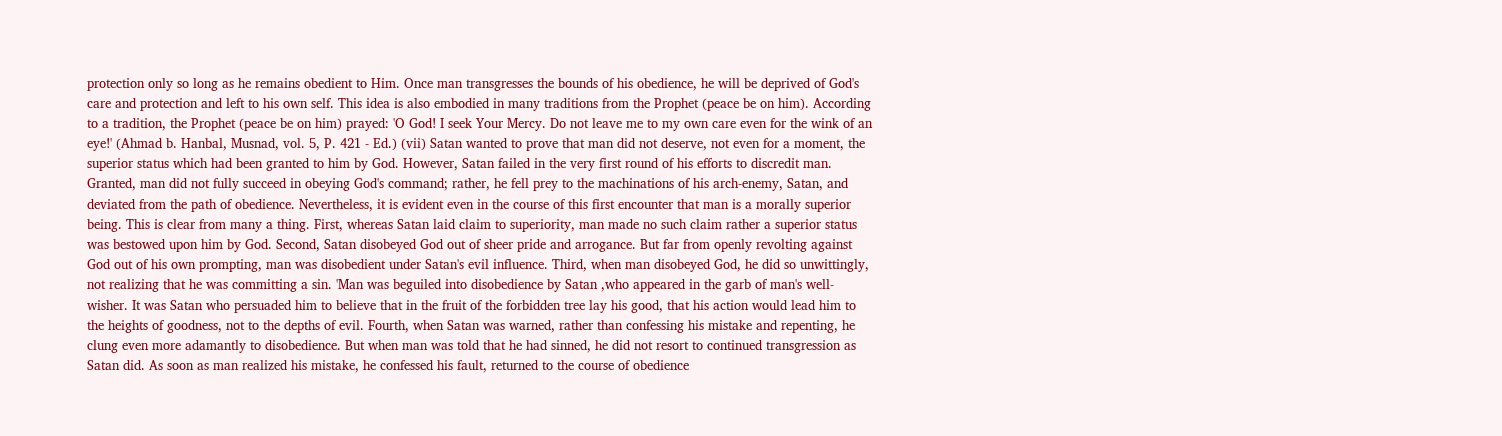protection only so long as he remains obedient to Him. Once man transgresses the bounds of his obedience, he will be deprived of God's care and protection and left to his own self. This idea is also embodied in many traditions from the Prophet (peace be on him). According to a tradition, the Prophet (peace be on him) prayed: 'O God! I seek Your Mercy. Do not leave me to my own care even for the wink of an eye!' (Ahmad b. Hanbal, Musnad, vol. 5, P. 421 - Ed.) (vii) Satan wanted to prove that man did not deserve, not even for a moment, the superior status which had been granted to him by God. However, Satan failed in the very first round of his efforts to discredit man. Granted, man did not fully succeed in obeying God's command; rather, he fell prey to the machinations of his arch-enemy, Satan, and deviated from the path of obedience. Nevertheless, it is evident even in the course of this first encounter that man is a morally superior being. This is clear from many a thing. First, whereas Satan laid claim to superiority, man made no such claim rather a superior status was bestowed upon him by God. Second, Satan disobeyed God out of sheer pride and arrogance. But far from openly revolting against God out of his own prompting, man was disobedient under Satan's evil influence. Third, when man disobeyed God, he did so unwittingly, not realizing that he was committing a sin. 'Man was beguiled into disobedience by Satan ,who appeared in the garb of man's well-wisher. It was Satan who persuaded him to believe that in the fruit of the forbidden tree lay his good, that his action would lead him to the heights of goodness, not to the depths of evil. Fourth, when Satan was warned, rather than confessing his mistake and repenting, he clung even more adamantly to disobedience. But when man was told that he had sinned, he did not resort to continued transgression as Satan did. As soon as man realized his mistake, he confessed his fault, returned to the course of obedience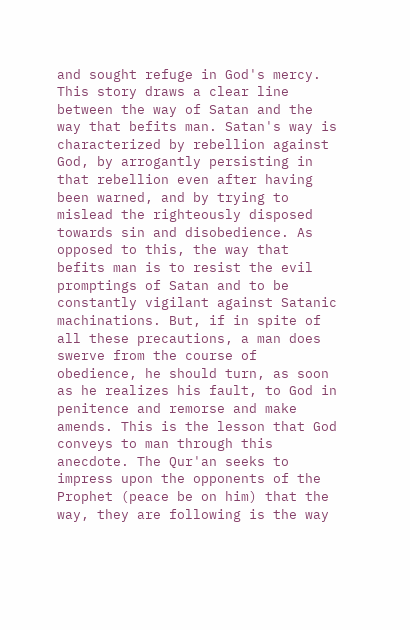and sought refuge in God's mercy. This story draws a clear line between the way of Satan and the way that befits man. Satan's way is characterized by rebellion against God, by arrogantly persisting in that rebellion even after having been warned, and by trying to mislead the righteously disposed towards sin and disobedience. As opposed to this, the way that befits man is to resist the evil promptings of Satan and to be constantly vigilant against Satanic machinations. But, if in spite of all these precautions, a man does swerve from the course of obedience, he should turn, as soon as he realizes his fault, to God in penitence and remorse and make amends. This is the lesson that God conveys to man through this anecdote. The Qur'an seeks to impress upon the opponents of the Prophet (peace be on him) that the way, they are following is the way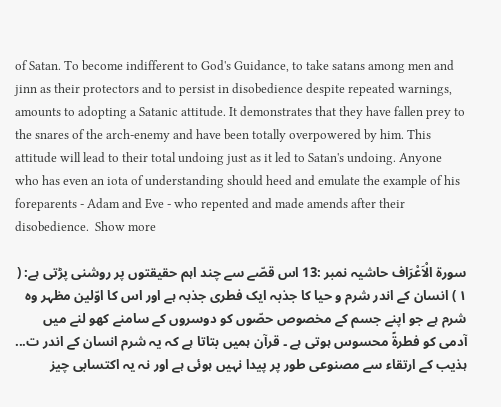of Satan. To become indifferent to God's Guidance, to take satans among men and jinn as their protectors and to persist in disobedience despite repeated warnings, amounts to adopting a Satanic attitude. It demonstrates that they have fallen prey to the snares of the arch-enemy and have been totally overpowered by him. This attitude will lead to their total undoing just as it led to Satan's undoing. Anyone who has even an iota of understanding should heed and emulate the example of his foreparents - Adam and Eve - who repented and made amends after their disobedience.  Show more

سورة الْاَعْرَاف حاشیہ نمبر :13 اس قصّے سے چند اہم حقیقتوں پر روشنی پڑتی ہے: ( ١ ) انسان کے اندر شرم و حیا کا جذبہ ایک فطری جذبہ ہے اور اس کا اوّلین مظہر وہ شرم ہے جو اپنے جسم کے مخصوص حصّوں کو دوسروں کے سامنے کھو لنے میں آدمی کو فطرةً محسوس ہوتی ہے ۔ قرآن ہمیں بتاتا ہے کہ یہ شرم انسان کے اندر ت... ہذیب کے ارتقاء سے مصنوعی طور پر پیدا نہیں ہوئی ہے اور نہ یہ اکتسابی چیز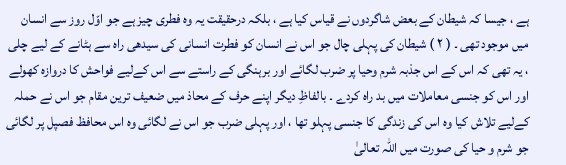ہے ، جیسا کہ شیطان کے بعض شاگردوں نے قیاس کیا ہے ، بلکہ درحقیقت یہ وہ فطری چیز ہے جو اوّل روز سے انسان میں موجود تھی ۔ ( ۲ ) شیطان کی پہلی چال جو اس نے انسان کو فطرت انسانی کی سیدھی راہ سے ہٹانے کے لیے چلی ، یہ تھی کہ اس کے اس جذبہ شرم وحیا پر ضرب لگائے اور برہنگی کے راستے سے اس کےلیے فواحش کا دروازہ کھولے اور اس کو جنسی معاملات میں بد راہ کردے ۔ بالفاظِ دیگر اپنے حرف کے محاذ میں ضعیف ترین مقام جو اس نے حملہ کےلیے تلاش کیا وہ اس کی زندگی کا جنسی پہلو تھا ، اور پہلی ضرب جو اس نے لگائی وہ اس محافظ فصپل پر لگائی جو شرم و حیا کی صورت میں اللہ تعالیٰ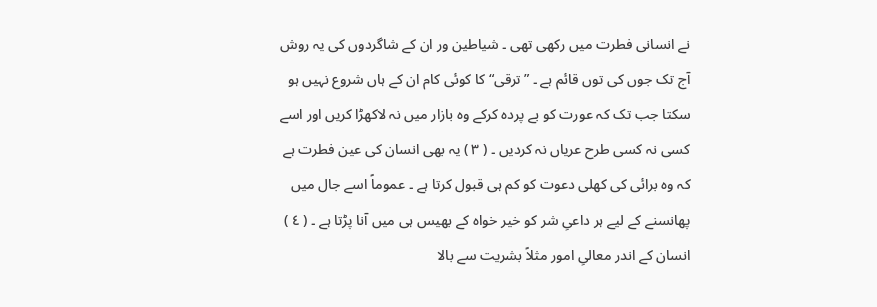نے انسانی فطرت میں رکھی تھی ۔ شیاطین ور ان کے شاگردوں کی یہ روش آج تک جوں کی توں قائم ہے ۔ ”ترقی“کا کوئی کام ان کے ہاں شروع نہیں ہو سکتا جب تک کہ عورت کو بے پردہ کرکے وہ بازار میں نہ لاکھڑا کریں اور اسے کسی نہ کسی طرح عریاں نہ کردیں ۔ ( ۳ ) یہ بھی انسان کی عین فطرت ہے کہ وہ برائی کی کھلی دعوت کو کم ہی قبول کرتا ہے ۔ عموماً اسے جال میں پھانسنے کے لیے ہر داعیِ شر کو خیر خواہ کے بھیس ہی میں آنا پڑتا ہے ۔ ( ٤ ) انسان کے اندر معالیِ امور مثلاً بشریت سے بالا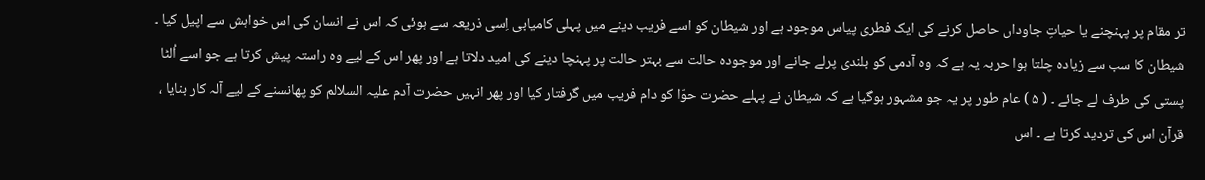تر مقام پر پہنچنے یا حیاتِ جاوداں حاصل کرنے کی ایک فطری پیاس موجود ہے اور شیطان کو اسے فریب دینے میں پہلی کامیابی اِسی ذریعہ سے ہوئی کہ اس نے انسان کی اس خواہش سے اپیل کیا ۔ شیطان کا سب سے زیادہ چلتا ہوا حربہ یہ ہے کہ وہ آدمی کو بلندی پرلے جانے اور موجودہ حالت سے بہتر حالت پر پہنچا دینے کی امید دلاتا ہے اور پھر اس کے لیے وہ راستہ پیش کرتا ہے جو اسے اُلٹا پستی کی طرف لے جائے ۔ ( ۵ ) عام طور پر یہ جو مشہور ہوگیا ہے کہ شیطان نے پہلے حضرت حوّا کو دام فریب میں گرفتار کیا اور پھر انہیں حضرت آدم علیہ السلالم کو پھانسنے کے لیے آلہ کار بنایا ، قرآن اس کی تردید کرتا ہے ۔ اس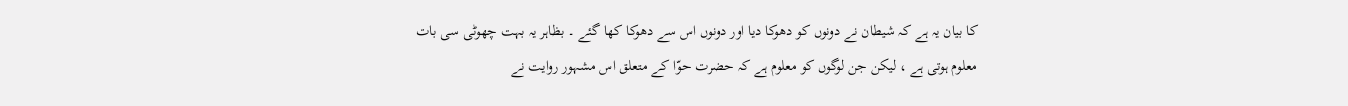کا بیان یہ ہے کہ شیطان نے دونوں کو دھوکا دیا اور دونوں اس سے دھوکا کھا گئے ۔ بظاہر یہ بہت چھوٹی سی بات معلوم ہوتی ہے ، لیکن جن لوگوں کو معلوم ہے کہ حضرت حوّا کے متعلق اس مشہور روایت نے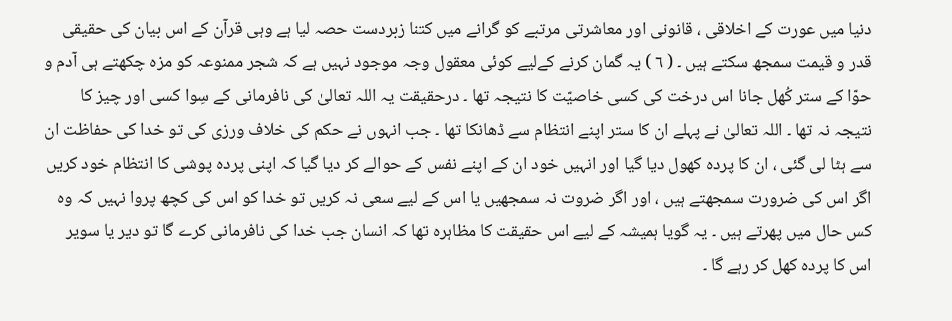دنیا میں عورت کے اخلاقی ، قانونی اور معاشرتی مرتبے کو گرانے میں کتنا زبردست حصہ لیا ہے وہی قرآن کے اس بیان کی حقیقی قدر و قیمت سمجھ سکتے ہیں ۔ ( ٦ ) یہ گمان کرنے کےلیے کوئی معقول وجہ موجود نہیں ہے کہ شجر ممنوعہ کو مزہ چکھتے ہی آدم و حوّا کے ستر کُھل جانا اس درخت کی کسی خاصیّت کا نتیجہ تھا ۔ درحقیقت یہ اللہ تعالیٰ کی نافرمانی کے سِوا کسی اور چیز کا نتیجہ نہ تھا ۔ اللہ تعالیٰ نے پہلے ان کا ستر اپنے انتظام سے ڈھانکا تھا ۔ جب انہوں نے حکم کی خلاف ورزی کی تو خدا کی حفاظت ان سے ہٹا لی گئی ، ان کا پردہ کھول دیا گیا اور انہیں خود ان کے اپنے نفس کے حوالے کر دیا گیا کہ اپنی پردہ پوشی کا انتظام خود کریں اگر اس کی ضرورت سمجھتے ہیں ، اور اگر ضروت نہ سمجھیں یا اس کے لیے سعی نہ کریں تو خدا کو اس کی کچھ پروا نہیں کہ وہ کس حال میں پھرتے ہیں ۔ یہ گویا ہمیشہ کے لیے اس حقیقت کا مظاہرہ تھا کہ انسان جب خدا کی نافرمانی کرے گا تو دیر یا سویر اس کا پردہ کھل کر رہے گا ۔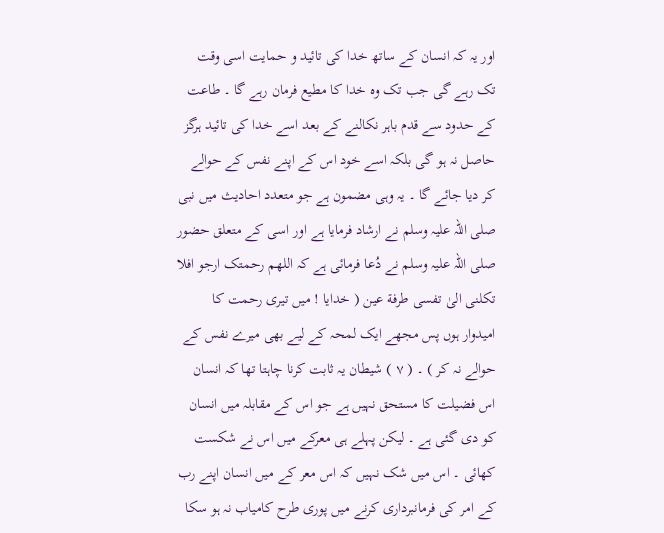اور یہ کہ انسان کے ساتھ خدا کی تائید و حمایت اسی وقت تک رہے گی جب تک وہ خدا کا مطیع فرمان رہے گا ۔ طاعت کے حدود سے قدم باہر نکالنے کے بعد اسے خدا کی تائید ہرگز حاصل نہ ہو گی بلکہ اسے خود اس کے اپنے نفس کے حوالے کر دیا جائے گا ۔ یہ وہی مضمون ہے جو متعدد احادیث میں نبی صلی اللہ علیہ وسلم نے ارشاد فرمایا ہے اور اسی کے متعلق حضور صلی اللہ علیہ وسلم نے دُعا فرمائی ہے کہ اللھم رحمتک ارجو افلا تکلنی الیٰ تفسی طرفة عین ( خدایا ! میں تیری رحمت کا امیدوار ہوں پس مجھے ایک لمحہ کے لیے بھی میرے نفس کے حوالے نہ کر ) ۔ ( ۷ ) شیطان یہ ثابت کرنا چاہتا تھا کہ انسان اس فضیلت کا مستحق نہیں ہے جو اس کے مقابلہ میں انسان کو دی گئی ہے ۔ لیکن پہلے ہی معرکے میں اس نے شکست کھائی ۔ اس میں شک نہیں کہ اس معر کے میں انسان اپنے رب کے امر کی فرمانبرداری کرنے میں پوری طرح کامیاب نہ ہو سکا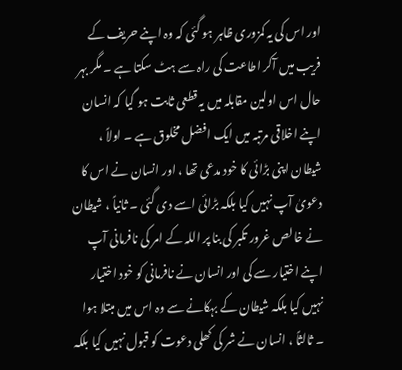اور اس کی یہ کمزوری ظاہر ہو گئی کہ وہ اپنے حریف کے فریب میں آکر اطاعت کی راہ سے ہٹ سکتا ہے ۔ مگر بہر حال اس اولین مقابلہ میں یہ قطعی ثابت ہو گیا کہ انسان اپنے اخلاقی مرتبہ میں ایک افضل مخلوق ہے ۔ اولاً ، شیطان اپنی بڑائی کا خود مدعی تھا ، اور انسان نے اس کا دعویٰ آپ نہیں کیا بلکہ بڑائی اسے دی گئی ۔ ثانیاً ، شیطان نے خالص غرور تکبر کی بنا پر اللہ کے امر کی نافرمانی آپ اپنے اختیار سے کی اور انسان نے نافرمانی کو خود اختیار نہیں کیا بلکہ شیطان کے بہکانے سے وہ اس میں مبتلا ہوا ۔ ثالثاً ، انسان نے شر کی کھلی دعوت کو قبول نہیں کیا بلکہ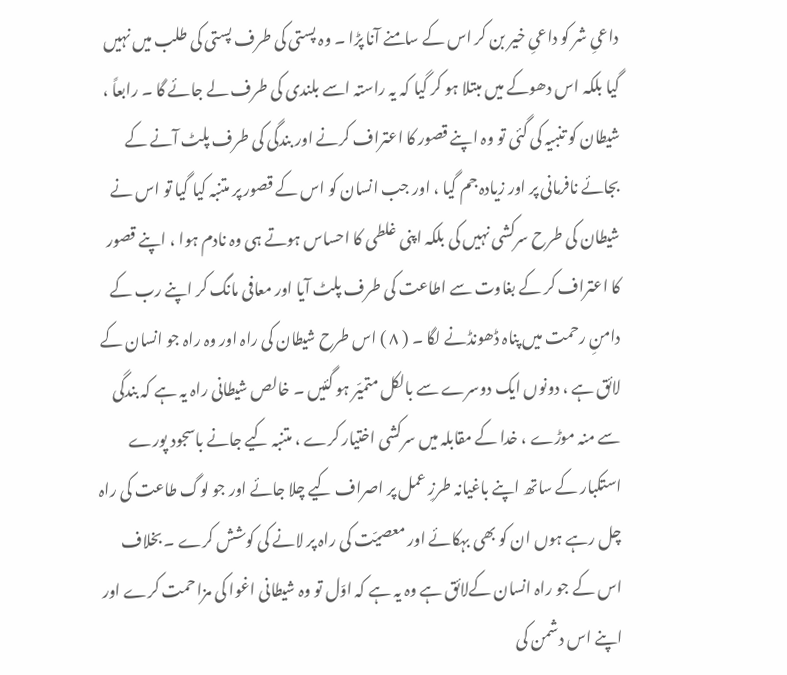داعیِ شر کو داعیِ خیر بن کر اس کے سامنے آنا پڑا ۔ وہ پستی کی طرف پستی کی طلب میں نہیں گیا بلکہ اس دھوکے میں مبتلا ہو کر گیا کہ یہ راستہ اسے بلندی کی طرف لے جائے گا ۔ رابعاً ، شیطان کو تنبیہ کی گئی تو وہ اپنے قصور کا اعتراف کرنے اور بندگی کی طرف پلٹ آنے کے بجائے نافرمانی پر اور زیادہ جم گیا ، اور جب انسان کو اس کے قصور پر متنبہ کیا گیا تو اس نے شیطان کی طرح سرکشی نہیں کی بلکہ اپنی غلطی کا احساس ہوتے ہی وہ نادم ہوا ، اپنے قصور کا اعتراف کر کے بغاوت سے اطاعت کی طرف پلٹ آیا اور معافی مانگ کر اپنے رب کے دامنِ رحمت میں پناہ ڈھونڈنے لگا ۔ ( ۸ ) اس طرح شیطان کی راہ اور وہ راہ جو انسان کے لائق ہے ، دونوں ایک دوسرے سے بالکل متمیّر ہو گئیں ۔ خالص شیطانی راہ یہ ہے کہ بندگی سے منہ موڑے ، خدا کے مقابلہ میں سرکشی اختیار کرے ، متنبہ کیے جانے باسجود پورے استکبار کے ساتھ اپنے باغیانہ طرزِ عمل پر اصراف کیے چلا جائے اور جو لوگ طاعت کی راہ چل رہے ہوں ان کو بھی بہکائے اور معصیّت کی راہ پر لانے کی کوشش کرے ۔ بخلاف اس کے جو راہ انسان کےلائق ہے وہ یہ ہے کہ اوّل تو وہ شیطانی اغوا کی مزاحمت کرے اور اپنے اس دشمن کی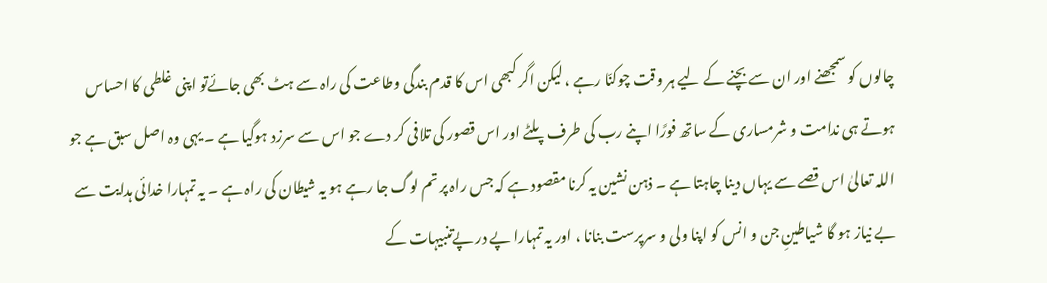چالوں کو سمجھنے اور ان سے بچنے کے لیے ہر وقت چوکنّا رہے ، لیکن اگر کبھی اس کا قدم بندگی وطاعت کی راہ سے ہٹ بھی جائےتو اپنی غلطی کا احساس ہوتے ہی ندامت و شرمساری کے ساتھ فورًا اپنے رب کی طرف پلٹے اور اس قصور کی تلافی کر دے جو اس سے سرزد ہوگیا ہے ۔ یہی وہ اصل سبق ہے جو اللہ تعالیٰ اس قصے سے یہاں دینا چاہتا ہے ۔ ذہن نشین یہ کرنا مقصود ہے کہ جس راہ پر تم لوگ جا رہے ہو یہ شیطان کی راہ ہے ۔ یہ تمہارا خدائی ہدایت سے بے نیاز ہو گا شیاطینِ جن و انس کو اپنا ولی و سرپرست بنانا ، اور یہ تمہارا پے در پےتنبیہات کے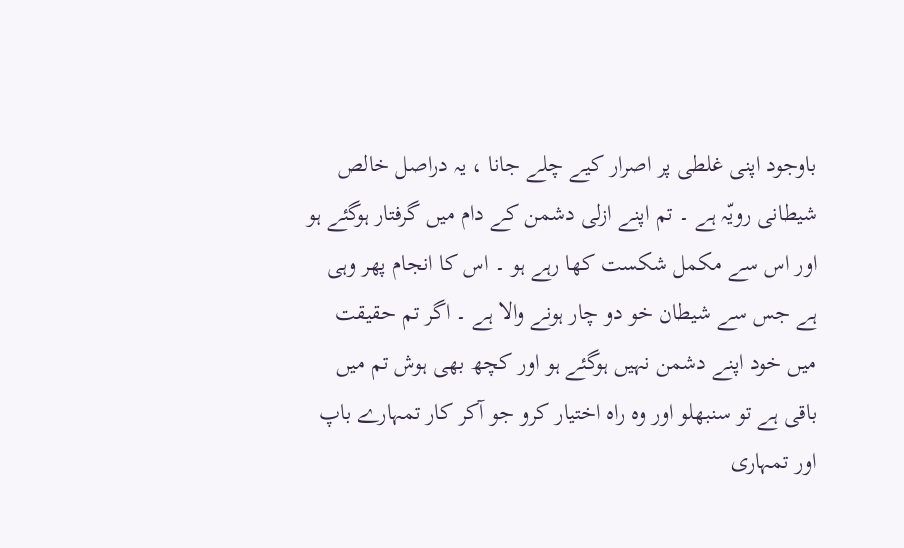باوجود اپنی غلطی پر اصرار کیے چلے جانا ، یہ دراصل خالص شیطانی رویّہ ہے ۔ تم اپنے ازلی دشمن کے دام میں گرفتار ہوگئے ہو اور اس سے مکمل شکست کھا رہے ہو ۔ اس کا انجام پھر وہی ہے جس سے شیطان خو دو چار ہونے والا ہے ۔ اگر تم حقیقت میں خود اپنے دشمن نہیں ہوگئے ہو اور کچھ بھی ہوش تم میں باقی ہے تو سنبھلو اور وہ راہ اختیار کرو جو آکر کار تمہارے باپ اور تمہاری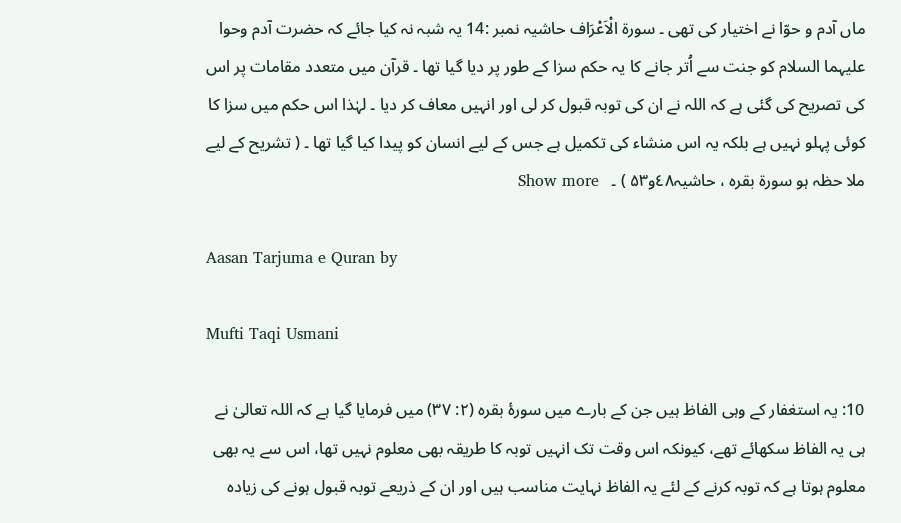ماں آدم و حوّا نے اختیار کی تھی ۔ سورة الْاَعْرَاف حاشیہ نمبر :14 یہ شبہ نہ کیا جائے کہ حضرت آدم وحوا علیہما السلام کو جنت سے اُتر جانے کا یہ حکم سزا کے طور پر دیا گیا تھا ۔ قرآن میں متعدد مقامات پر اس کی تصریح کی گئی ہے کہ اللہ نے ان کی توبہ قبول کر لی اور انہیں معاف کر دیا ۔ لہٰذا اس حکم میں سزا کا کوئی پہلو نہیں ہے بلکہ یہ اس منشاء کی تکمیل ہے جس کے لیے انسان کو پیدا کیا گیا تھا ۔ ( تشریح کے لیے ملا حظہ ہو سورة بقرہ ، حاشیہ٤۸و۵۳ ) ۔   Show more

Aasan Tarjuma e Quran by

Mufti Taqi Usmani

10: یہ استغفار کے وہی الفاظ ہیں جن کے بارے میں سورۂ بقرہ (٢: ٣٧) میں فرمایا گیا ہے کہ اللہ تعالیٰ نے ہی یہ الفاظ سکھائے تھے، کیونکہ اس وقت تک انہیں توبہ کا طریقہ بھی معلوم نہیں تھا، اس سے یہ بھی معلوم ہوتا ہے کہ توبہ کرنے کے لئے یہ الفاظ نہایت مناسب ہیں اور ان کے ذریعے توبہ قبول ہونے کی زیادہ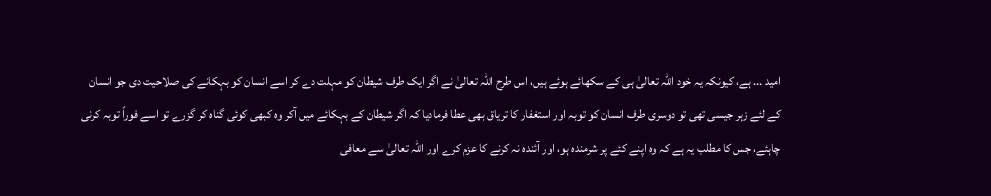امید ... ہے، کیونکہ یہ خود اللہ تعالیٰ ہی کے سکھائے ہوئے ہیں، اس طرح اللہ تعالیٰ نے اگر ایک طرف شیطان کو مہلت دے کر اسے انسان کو بہکانے کی صلاحیت دی جو انسان کے لئے زہر جیسی تھی تو دوسری طرف انسان کو توبہ اور استغفار کا تریاق بھی عطا فرمادیا کہ اگر شیطان کے بہکائے میں آکر وہ کبھی کوئی گناہ کر گزرے تو اسے فوراً توبہ کرنی چاہئے، جس کا مطلب یہ ہے کہ وہ اپنے کئے پر شرمندہ ہو، اور آئندہ نہ کرنے کا عزم کرے اور اللہ تعالیٰ سے معافی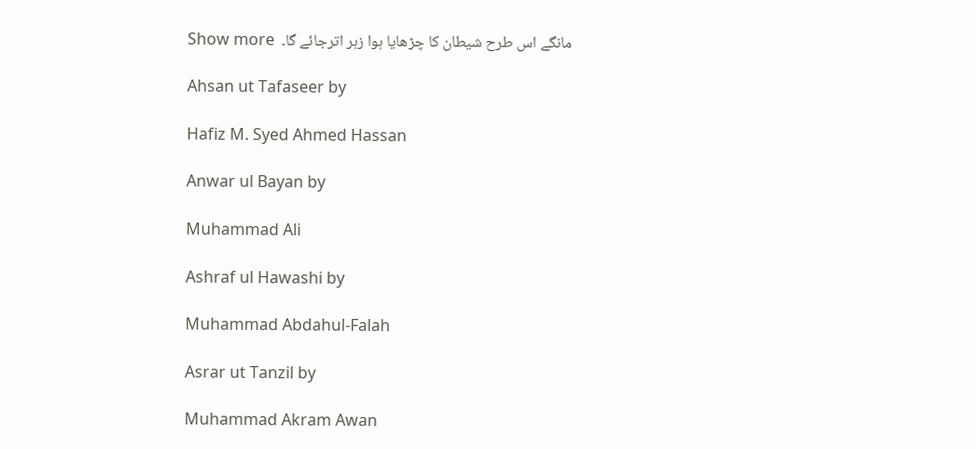مانگے اس طرح شیطان کا چڑھایا ہوا زہر اترجائے گا۔  Show more

Ahsan ut Tafaseer by

Hafiz M. Syed Ahmed Hassan

Anwar ul Bayan by

Muhammad Ali

Ashraf ul Hawashi by

Muhammad Abdahul-Falah

Asrar ut Tanzil by

Muhammad Akram Awan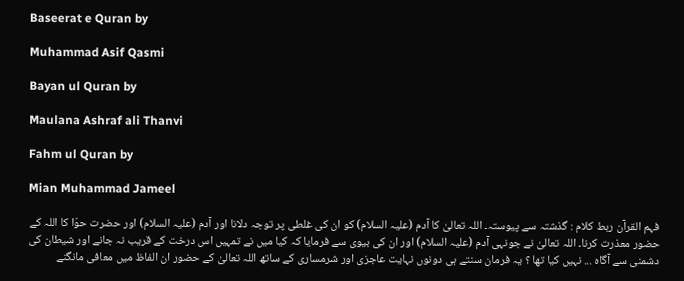Baseerat e Quran by

Muhammad Asif Qasmi

Bayan ul Quran by

Maulana Ashraf ali Thanvi

Fahm ul Quran by

Mian Muhammad Jameel

فہم القرآن ربط کلام : گذشتہ سے پیوستہ۔ اللہ تعالیٰ کا آدم (علیہ السلام) کو ان کی غلطی پر توجہ دلانا اور آدم (علیہ السلام) اور حضرت حوّا کا اللہ کے حضور معذرت کرنا۔ اللہ تعالیٰ نے جونہی آدم (علیہ السلام) اور ان کی بیوی سے فرمایا کہ کیا میں نے تمہیں اس درخت کے قریب نہ جانے اور شیطان کی دشمنی سے آگاہ ... نہیں کیا تھا ؟ یہ فرمان سنتے ہی دونوں نہایت عاجزی اور شرمساری کے ساتھ اللہ تعالیٰ کے حضور ان الفاظ میں معافی مانگنے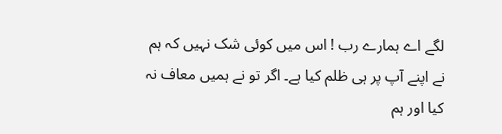لگے اے ہمارے رب ! اس میں کوئی شک نہیں کہ ہم نے اپنے آپ پر ہی ظلم کیا ہے۔ اگر تو نے ہمیں معاف نہ کیا اور ہم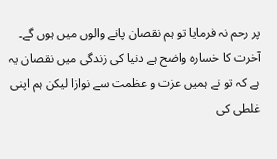پر رحم نہ فرمایا تو ہم نقصان پانے والوں میں ہوں گے۔ آخرت کا خسارہ واضح ہے دنیا کی زندگی میں نقصان یہ ہے کہ تو نے ہمیں عزت و عظمت سے نوازا لیکن ہم اپنی غلطی کی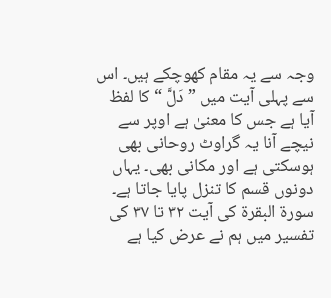وجہ سے یہ مقام کھوچکے ہیں۔ اس سے پہلی آیت میں ” دَلَّ “ کا لفظ آیا ہے جس کا معنیٰ ہے اوپر سے نیچے آنا یہ گراوٹ روحانی بھی ہوسکتی ہے اور مکانی بھی۔ یہاں دونوں قسم کا تنزل پایا جاتا ہے۔ سورة البقرۃ کی آیت ٣٢ تا ٣٧ کی تفسیر میں ہم نے عرض کیا ہے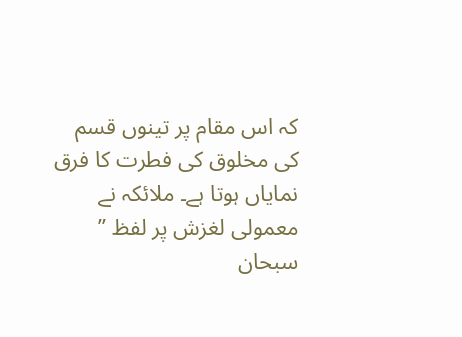کہ اس مقام پر تینوں قسم کی مخلوق کی فطرت کا فرق نمایاں ہوتا ہے۔ ملائکہ نے معمولی لغزش پر لفظ ” سبحان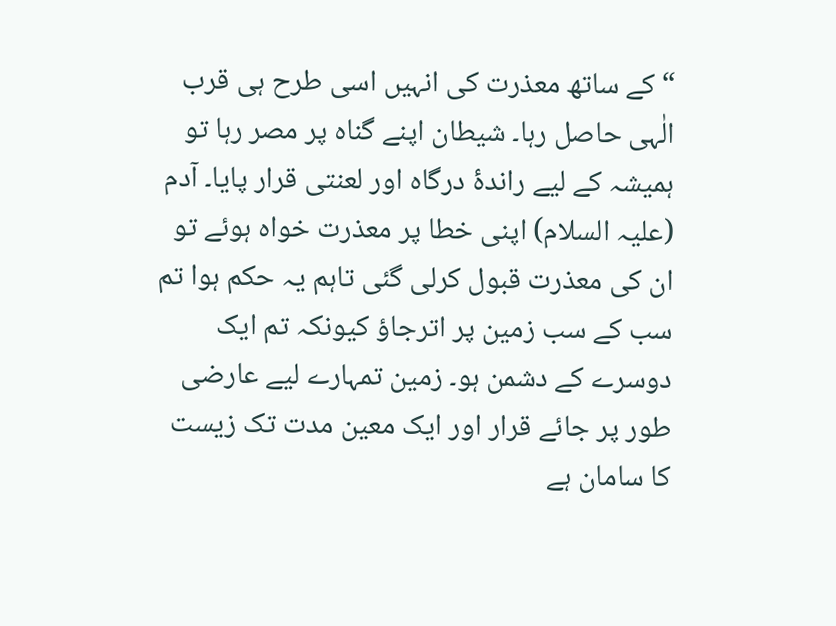“ کے ساتھ معذرت کی انہیں اسی طرح ہی قرب الٰہی حاصل رہا۔ شیطان اپنے گناہ پر مصر رہا تو ہمیشہ کے لیے راندۂ درگاہ اور لعنتی قرار پایا۔ آدم (علیہ السلام) اپنی خطا پر معذرت خواہ ہوئے تو ان کی معذرت قبول کرلی گئی تاہم یہ حکم ہوا تم سب کے سب زمین پر اترجاؤ کیونکہ تم ایک دوسرے کے دشمن ہو۔ زمین تمہارے لیے عارضی طور پر جائے قرار اور ایک معین مدت تک زیست کا سامان ہے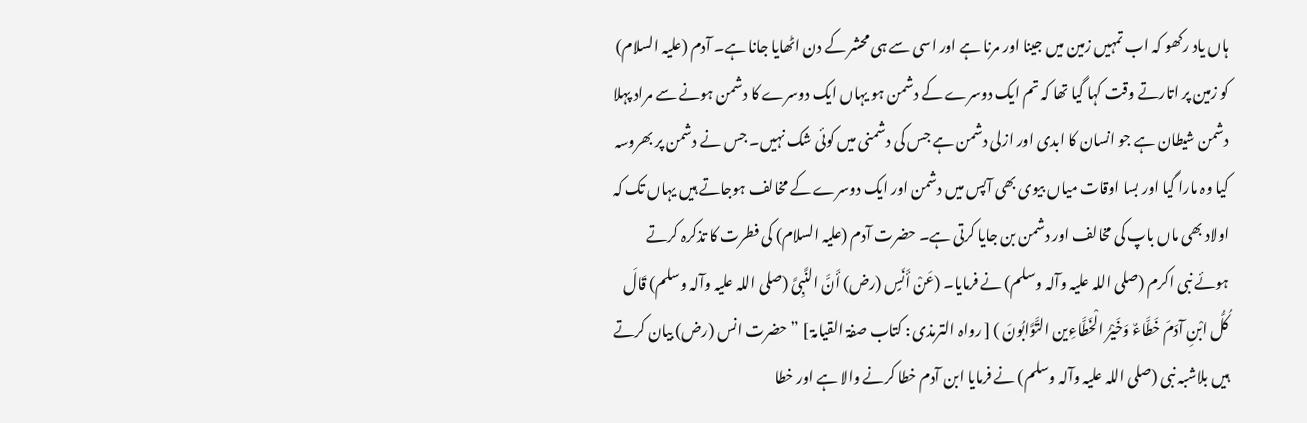ہاں یاد رکھو کہ اب تمہیں زمین میں جینا اور مرنا ہے اور اسی سے ہی محشر کے دن اٹھایا جانا ہے۔ آدم (علیہ السلام) کو زمین پر اتارتے وقت کہا گیا تھا کہ تم ایک دوسرے کے دشمن ہو یہاں ایک دوسرے کا دشمن ہونے سے مراد پہلا دشمن شیطان ہے جو انسان کا ابدی اور ازلی دشمن ہے جس کی دشمنی میں کوئی شک نہیں۔ جس نے دشمن پر بھروسہ کیا وہ مارا گیا اور بسا اوقات میاں بیوی بھی آپس میں دشمن اور ایک دوسرے کے مخالف ہوجاتے ہیں یہاں تک کہ اولاد بھی ماں باپ کی مخالف اور دشمن بن جایا کرتی ہے۔ حضرت آدم (علیہ السلام) کی فطرت کا تذکرہ کرتے ہوئے نبی اکرم (صلی اللہ علیہ وآلہ وسلم) نے فرمایا۔ (عَنْ أَنَسٍ (رض) أَنَّ النَّبِیَّ (صلی اللہ علیہ وآلہ وسلم) قَالَ کُلُّ ابْنِ آدَمَ خَطَّاءٌ وَخَیْرُ الْخَطَّاءِین التَّوَّابُونَ ) [ رواہ الترمذی : کتاب صفۃ القیامۃ ] ” حضرت انس (رض) بیان کرتے ہیں بلاشبہ نبی (صلی اللہ علیہ وآلہ وسلم) نے فرمایا ابن آدم خطا کرنے والا ہے اور خطا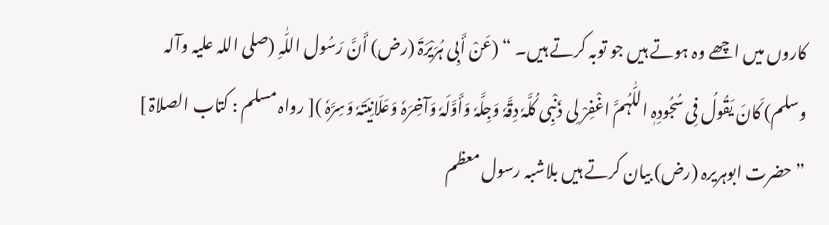کاروں میں اچھے وہ ہوتے ہیں جو توبہ کرتے ہیں۔ “ (عَنْ أَبِی ہُرَیْرَۃَ (رض) أَنَّ رَسُول اللّٰہِ (صلی اللہ علیہ وآلہ وسلم) کَانَ یَقُولُ فِی سُجُودِہٖ اللّٰہُمَّ اغْفِرْ لِی ذَنْبِی کُلَّہٗ دِقَّہٗ وَجِلَّہٗ وَأَوَّلَہٗ وَآخِرَہٗ وَعَلَانِیَتَہٗ وَسِرَّہٗ )[ رواہ مسلم : کتاب الصلاۃ ] ” حضرت ابوہریرہ (رض) بیان کرتے ہیں بلاشبہ رسول معظم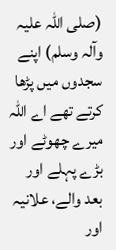(صلی اللہ علیہ وآلہ وسلم) اپنے سجدوں میں پڑھا کرتے تھے اے اللہ میرے چھوٹے اور بڑے پہلے اور بعد والے، علانیہ اور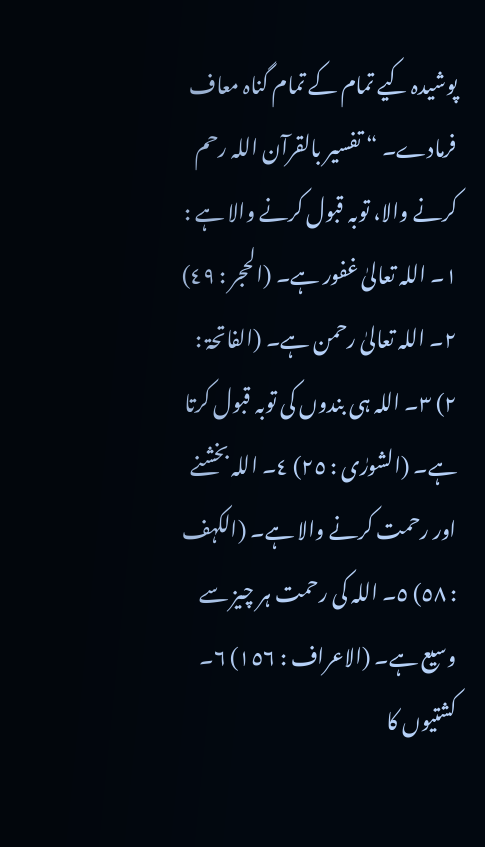پوشیدہ کیے تمام کے تمام گناہ معاف فرمادے۔ “ تفسیر بالقرآن اللہ رحم کرنے والا، توبہ قبول کرنے والا ہے : ١۔ اللہ تعالیٰ غفور ہے۔ (الحجر : ٤٩) ٢۔ اللہ تعالیٰ رحمن ہے۔ (الفاتحۃ : ٢) ٣۔ اللہ ہی بندوں کی توبہ قبول کرتا ہے۔ (الشورٰی : ٢٥) ٤۔ اللہ بخشنے اور رحمت کرنے والا ہے۔ (الکہف : ٥٨) ٥۔ اللہ کی رحمت ہر چیز سے وسیع ہے۔ (الاعراف : ١٥٦) ٦۔ کشتیوں کا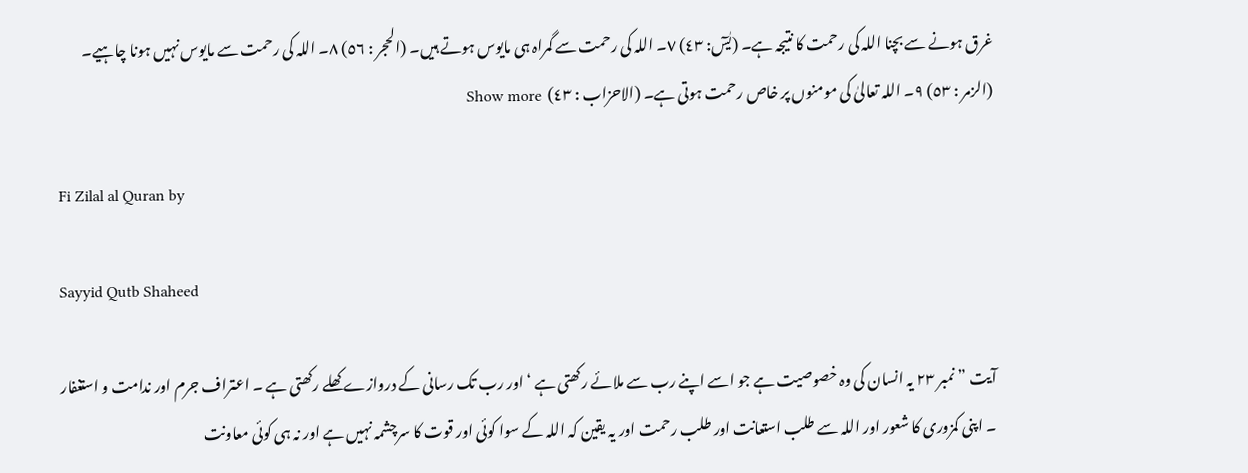غرق ہونے سے بچنا اللہ کی رحمت کا نتیجہ ہے۔ (یٰسٓ: ٤٣) ٧۔ اللہ کی رحمت سے گمراہ ہی مایوس ہوتے ہیں۔ (الحجر : ٥٦) ٨۔ اللہ کی رحمت سے مایوس نہیں ہونا چاہیے۔ (الزمر : ٥٣) ٩۔ اللہ تعالیٰ کی مومنوں پر خاص رحمت ہوتی ہے۔ (الاحزاب : ٤٣)  Show more

Fi Zilal al Quran by

Sayyid Qutb Shaheed

آیت ” نمبر ٢٣ یہ انسان کی وہ خصوصیت ہے جو اسے اپنے رب سے ملائے رکھتی ہے ‘ اور رب تک رسانی کے دروازے کھلے رکھتی ہے ۔ اعتراف جرم اور ندامت و استغفار ۔ اپنی کمزوری کا شعور اور اللہ سے طلب استعانت اور طلب رحمت اور یہ یقین کہ اللہ کے سوا کوئی اور قوت کا سرچشمہ نہیں ہے اور نہ ہی کوئی معاونت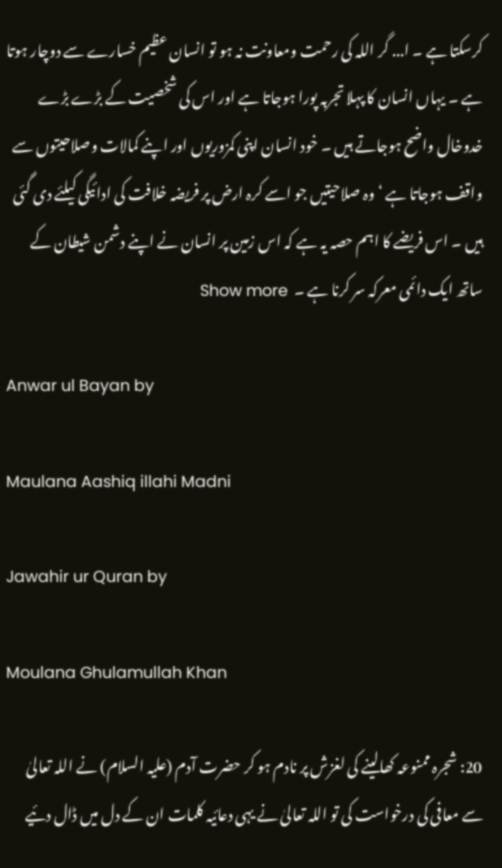کرسکتا ہے ۔ ا... گر اللہ کی رحمت ومعاونت نہ ہو تو انسان عظیم خسارے سے دوچار ہوتا ہے ۔ یہاں انسان کا پہلا تجربہ پورا ہوجاتا ہے اور اس کی شخصیت کے بڑے بڑے خدوخال واضح ہوجاتے ہیں ۔ خود انسان اپنی کمزوریوں اور اپنے کمالات وصلاحیتوں سے واقف ہوجاتا ہے ‘ وہ صلاحیتیں جو اسے کرہ ارض پر فریضہ خلافت کی ادائیگی کیلئے دی گئی ہیں ۔ اس فریضے کا اہم حصہ یہ ہے کہ اس زمین پر انسان نے اپنے دشمن شیطان کے ساتھ ایک دائمی معرکہ سر کرنا ہے ۔  Show more

Anwar ul Bayan by

Maulana Aashiq illahi Madni

Jawahir ur Quran by

Moulana Ghulamullah Khan

20: شجرہ ممنوعہ کھالینے کی لغزش پر نادم ہو کر حضرت آدم (علیہ السلام) نے اللہ تعالیٰ سے معافی کی درخواست کی تو اللہ تعالیٰ نے یہی دعائیہ کلمات ان کے دل میں ڈال دئیے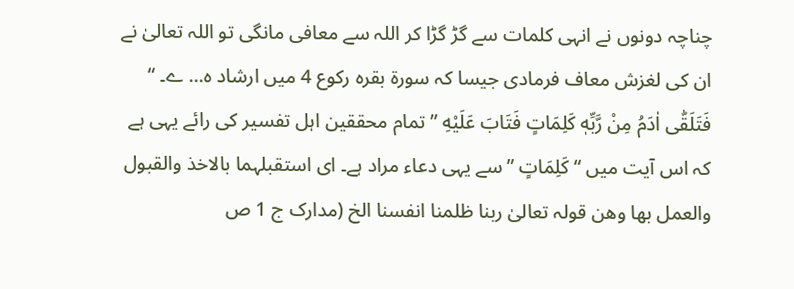چناچہ دونوں نے انہی کلمات سے گڑ گڑا کر اللہ سے معافی مانگی تو اللہ تعالیٰ نے ان کی لغزش معاف فرمادی جیسا کہ سورة بقرہ رکوع 4 میں ارشاد ہ... ے۔ “ فَتَلَقّٰی اٰدَمُ مِنْ رَّبِّهٖ کَلِمَاتٍ فَتَابَ عَلَیْهِ ” تمام محققین اہل تفسیر کی رائے یہی ہے کہ اس آیت میں “ کَلِمَاتٍ ” سے یہی دعاء مراد ہے۔ ای استقبلہما بالاخذ والقبول والعمل بھا وھن قولہ تعالیٰ ربنا ظلمنا انفسنا الخ (مدارک ج 1 ص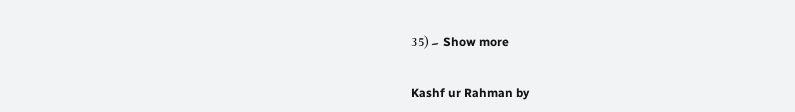35) ۔  Show more

Kashf ur Rahman by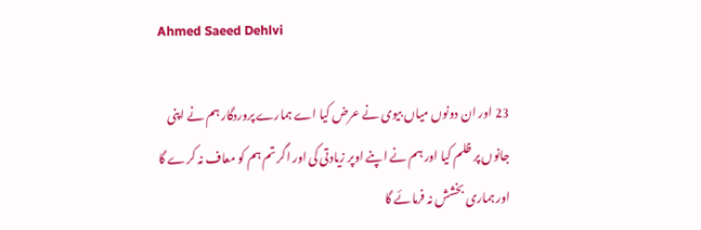Ahmed Saeed Dehlvi

23 اور ان دونوں میاں بیوی نے عرض کیا اے ہمارے پروردگار ہم نے اپنی جانوں پر ظلم کیا اور ہم نے اپنے اوپر زیادتی کی اور اگر تم ہم کو معاف نہ کرے گا اور ہماری بخشش نہ فرمائے گا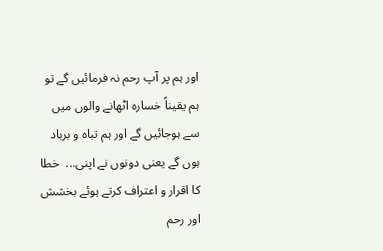اور ہم پر آپ رحم نہ فرمائیں گے تو ہم یقیناً خسارہ اٹھانے والوں میں سے ہوجائیں گے اور ہم تباہ و برباد ہوں گے یعنی دونوں نے اپنی...  خطا کا اقرار و اعتراف کرتے ہوئے بخشش اور رحم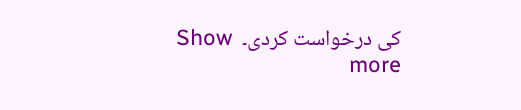کی درخواست کردی۔  Show more